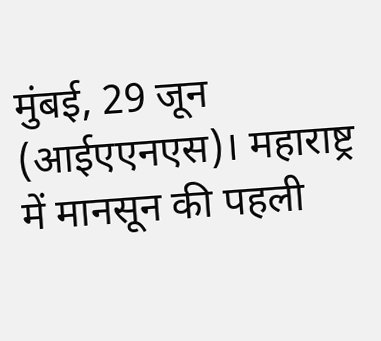मुंबई, 29 जून (आईएएनएस)। महाराष्ट्र में मानसून की पहली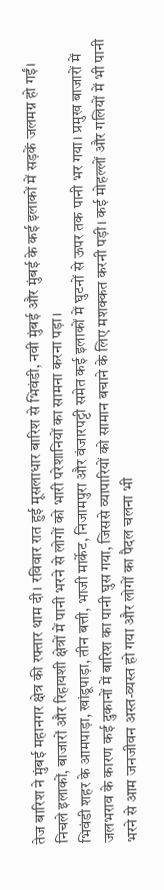तेज बारिश ने मुंबई महानगर क्षेत्र की रफ्तार थाम दी। रविवार रात हुई मूसलाधार बारिश से भिवंडी, नवी मुंबई और मुंबई के कई इलाकों में सड़कें जलमग्न हो गईं। निचले इलाकों, बाजारों और रिहायशी क्षेत्रों में पानी भरने से लोगों को भारी परेशानियों का सामना करना पड़ा।
भिवंडी शहर के आमपाड़ा, खांडूपाड़ा, तीन बत्ती, भाजी मार्केट, निजामपुरा और वंजारपट्टी समेत कई इलाकों में घुटनों से ऊपर तक पानी भर गया। प्रमुख बाजारों में जलभराव के कारण कई दुकानों में बारिश का पानी घुस गया, जिससे व्यापारियों को सामान बचाने के लिए मशक्कत करनी पड़ी। कई मोहल्लों और गलियों में भी पानी भरने से आम जनजीवन अस्त-व्यस्त हो गया और लोगों का पैदल चलना भी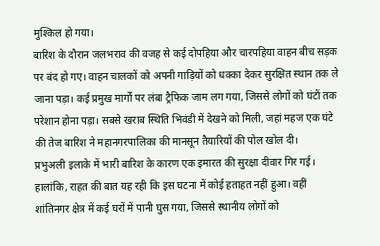मुश्किल हो गया।
बारिश के दौरान जलभराव की वजह से कई दोपहिया और चारपहिया वाहन बीच सड़क पर बंद हो गए। वाहन चालकों को अपनी गाड़ियों को धक्का देकर सुरक्षित स्थान तक ले जाना पड़ा। कई प्रमुख मार्गों पर लंबा ट्रैफिक जाम लग गया, जिससे लोगों को घंटों तक परेशान होना पड़ा। सबसे खराब स्थिति भिवंडी में देखने को मिली, जहां महज एक घंटे की तेज बारिश ने महानगरपालिका की मानसून तैयारियों की पोल खोल दी।
प्रभुअली इलाके में भारी बारिश के कारण एक इमारत की सुरक्षा दीवार गिर गई। हालांकि, राहत की बात यह रही कि इस घटना में कोई हताहत नहीं हुआ। वहीं शांतिनगर क्षेत्र में कई घरों में पानी घुस गया, जिससे स्थानीय लोगों को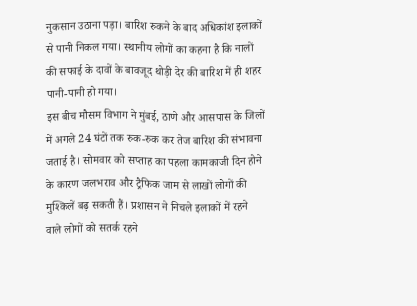नुकसान उठाना पड़ा। बारिश रुकने के बाद अधिकांश इलाकों से पानी निकल गया। स्थानीय लोगों का कहना है कि नालों की सफाई के दावों के बावजूद थोड़ी देर की बारिश में ही शहर पानी-पानी हो गया।
इस बीच मौसम विभाग ने मुंबई, ठाणे और आसपास के जिलों में अगले 24 घंटों तक रुक-रुक कर तेज बारिश की संभावना जताई है। सोमवार को सप्ताह का पहला कामकाजी दिन होने के कारण जलभराव और ट्रैफिक जाम से लाखों लोगों की मुश्किलें बढ़ सकती हैं। प्रशासन ने निचले इलाकों में रहने वाले लोगों को सतर्क रहने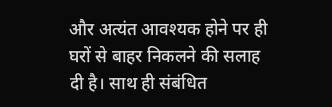और अत्यंत आवश्यक होने पर ही घरों से बाहर निकलने की सलाह दी है। साथ ही संबंधित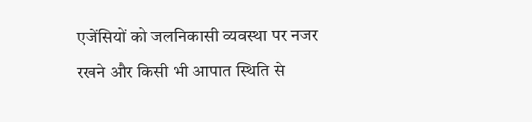एजेंसियों को जलनिकासी व्यवस्था पर नजर रखने और किसी भी आपात स्थिति से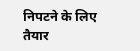निपटने के लिए तैयार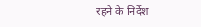रहने के निर्देश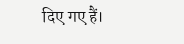दिए गए हैं।